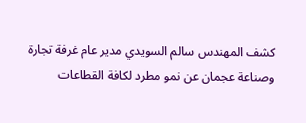كشف المهندس سالم السويدي مدير عام غرفة تجارة وصناعة عجمان عن نمو مطرد لكافة القطاعات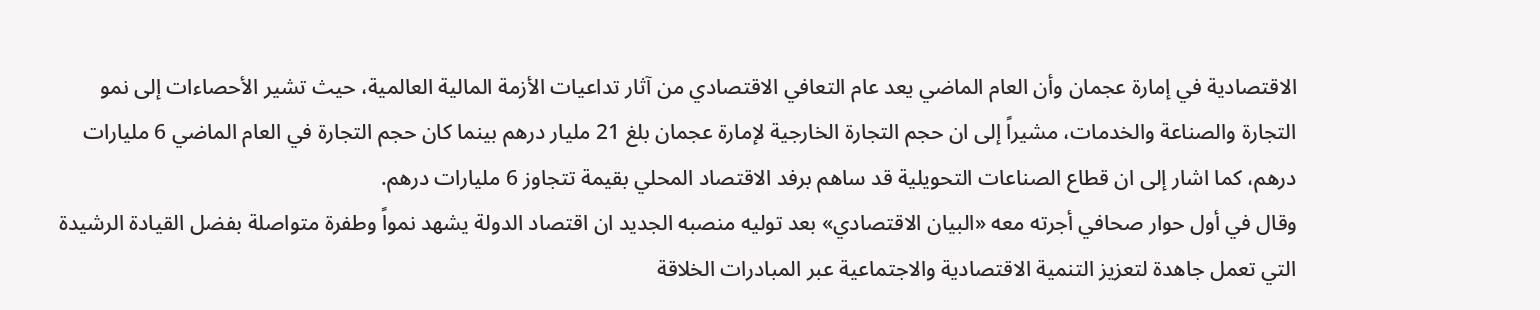الاقتصادية في إمارة عجمان وأن العام الماضي يعد عام التعافي الاقتصادي من آثار تداعيات الأزمة المالية العالمية، حيث تشير الأحصاءات إلى نمو التجارة والصناعة والخدمات، مشيراً إلى ان حجم التجارة الخارجية لإمارة عجمان بلغ 21 مليار درهم بينما كان حجم التجارة في العام الماضي 6 مليارات درهم، كما اشار إلى ان قطاع الصناعات التحويلية قد ساهم برفد الاقتصاد المحلي بقيمة تتجاوز 6 مليارات درهم.
وقال في أول حوار صحافي أجرته معه «البيان الاقتصادي» بعد توليه منصبه الجديد ان اقتصاد الدولة يشهد نمواً وطفرة متواصلة بفضل القيادة الرشيدة التي تعمل جاهدة لتعزيز التنمية الاقتصادية والاجتماعية عبر المبادرات الخلاقة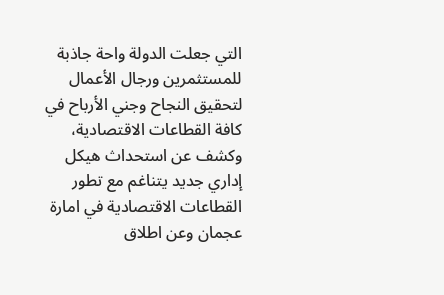التي جعلت الدولة واحة جاذبة للمستثمرين ورجال الأعمال لتحقيق النجاح وجني الأرباح في كافة القطاعات الاقتصادية، وكشف عن استحداث هيكل إداري جديد يتناغم مع تطور القطاعات الاقتصادية في امارة عجمان وعن اطلاق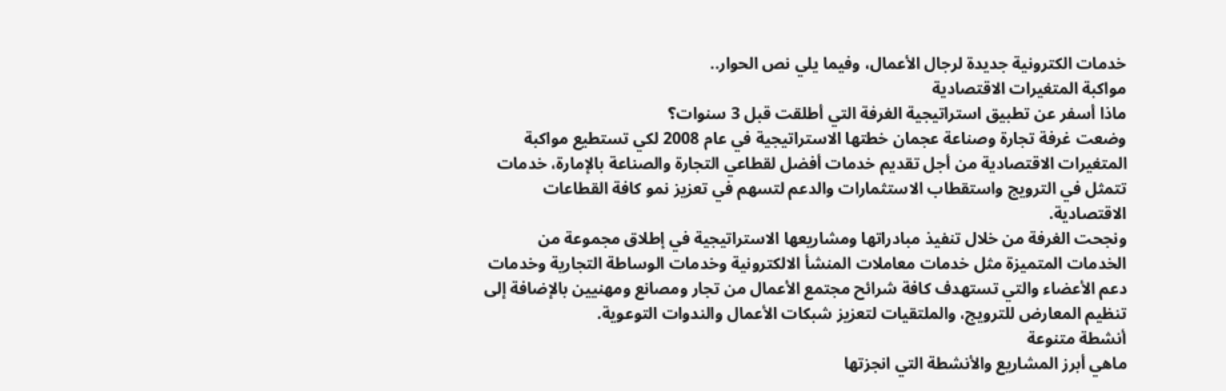خدمات الكترونية جديدة لرجال الأعمال، وفيما يلي نص الحوار..
مواكبة المتغيرات الاقتصادية
ماذا أسفر عن تطبيق استراتيجية الغرفة التي أطلقت قبل 3 سنوات؟
وضعت غرفة تجارة وصناعة عجمان خطتها الاستراتيجية في عام 2008 لكي تستطيع مواكبة المتغيرات الاقتصادية من أجل تقديم خدمات أفضل لقطاعي التجارة والصناعة بالإمارة، خدمات تتمثل في الترويج واستقطاب الاستثمارات والدعم لتسهم في تعزيز نمو كافة القطاعات الاقتصادية.
ونجحت الغرفة من خلال تنفيذ مبادراتها ومشاريعها الاستراتيجية في إطلاق مجموعة من الخدمات المتميزة مثل خدمات معاملات المنشأ الالكترونية وخدمات الوساطة التجارية وخدمات دعم الأعضاء والتي تستهدف كافة شرائح مجتمع الأعمال من تجار ومصانع ومهنيين بالإضافة إلى تنظيم المعارض للترويج، والملتقيات لتعزيز شبكات الأعمال والندوات التوعوية.
أنشطة متنوعة
ماهي أبرز المشاريع والأنشطة التي انجزتها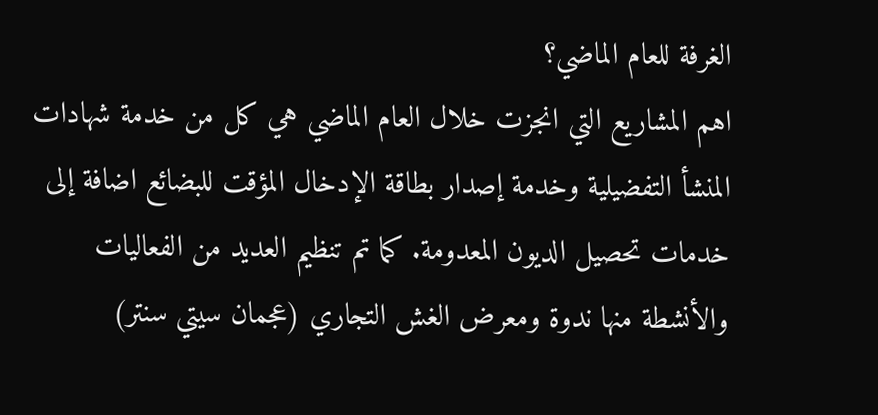الغرفة للعام الماضي؟
اهم المشاريع التي انجزت خلال العام الماضي هي كل من خدمة شهادات المنشأ التفضيلية وخدمة إصدار بطاقة الإدخال المؤقت للبضائع اضافة إلى خدمات تحصيل الديون المعدومة. كما تم تنظيم العديد من الفعاليات والأنشطة منها ندوة ومعرض الغش التجاري (عجمان سيتي سنتر)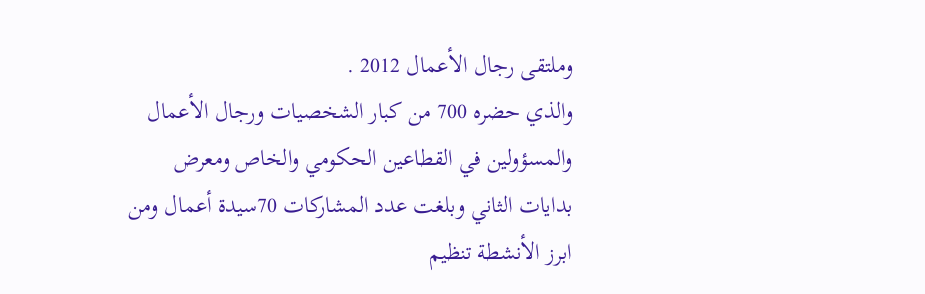وملتقى رجال الأعمال 2012 .
والذي حضره 700 من كبار الشخصيات ورجال الأعمال والمسؤولين في القطاعين الحكومي والخاص ومعرض بدايات الثاني وبلغت عدد المشاركات 70سيدة أعمال ومن ابرز الأنشطة تنظيم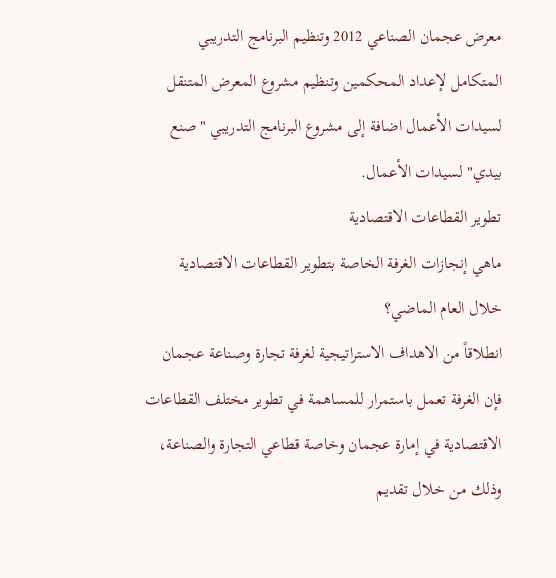معرض عجمان الصناعي 2012 وتنظيم البرنامج التدريبي المتكامل لإعداد المحكمين وتنظيم مشروع المعرض المتنقل لسيدات الأعمال اضافة إلى مشروع البرنامج التدريبي "صنع بيدي" لسيدات الأعمال.
تطوير القطاعات الاقتصادية
ماهي إنجازات الغرفة الخاصة بتطوير القطاعات الاقتصادية خلال العام الماضي؟
انطلاقاً من الاهداف الاستراتيجية لغرفة تجارة وصناعة عجمان فإن الغرفة تعمل باستمرار للمساهمة في تطوير مختلف القطاعات الاقتصادية في إمارة عجمان وخاصة قطاعي التجارة والصناعة، وذلك من خلال تقديم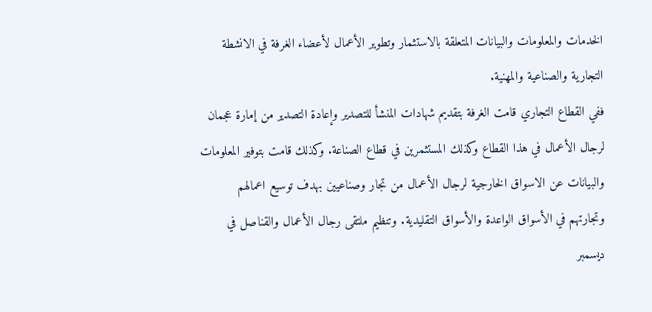الخدمات والمعلومات والبيانات المتعلقة بالاستثمار وتطوير الأعمال لأعضاء الغرفة في الانشطة التجارية والصناعية والمهنية.
ففي القطاع التجاري قامت الغرفة بتقديم شهادات المنشأ للتصدير وإعادة التصدير من إمارة عجمان لرجال الأعمال في هذا القطاع وكذلك المستثمرين في قطاع الصناعة. وكذلك قامت بتوفير المعلومات والبيانات عن الاسواق الخارجية لرجال الأعمال من تجار وصناعيين بهدف توسيع اعمالهم وتجارتهم في الأسواق الواعدة والأسواق التقليدية. وتنظيم ملتقى رجال الأعمال والقناصل في ديسمبر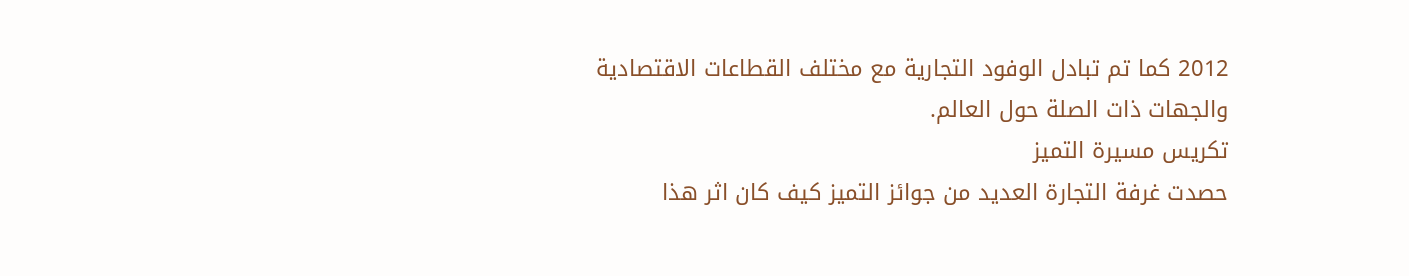2012 كما تم تبادل الوفود التجارية مع مختلف القطاعات الاقتصادية والجهات ذات الصلة حول العالم.
تكريس مسيرة التميز
حصدت غرفة التجارة العديد من جوائز التميز كيف كان اثر هذا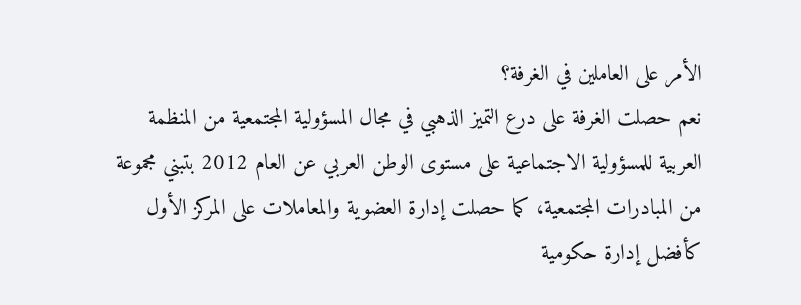الأمر على العاملين في الغرفة؟
نعم حصلت الغرفة على درع التميز الذهبي في مجال المسؤولية المجتمعية من المنظمة العربية للمسؤولية الاجتماعية على مستوى الوطن العربي عن العام 2012 بتبني مجموعة من المبادرات المجتمعية، كما حصلت إدارة العضوية والمعاملات على المركز الأول كأفضل إدارة حكومية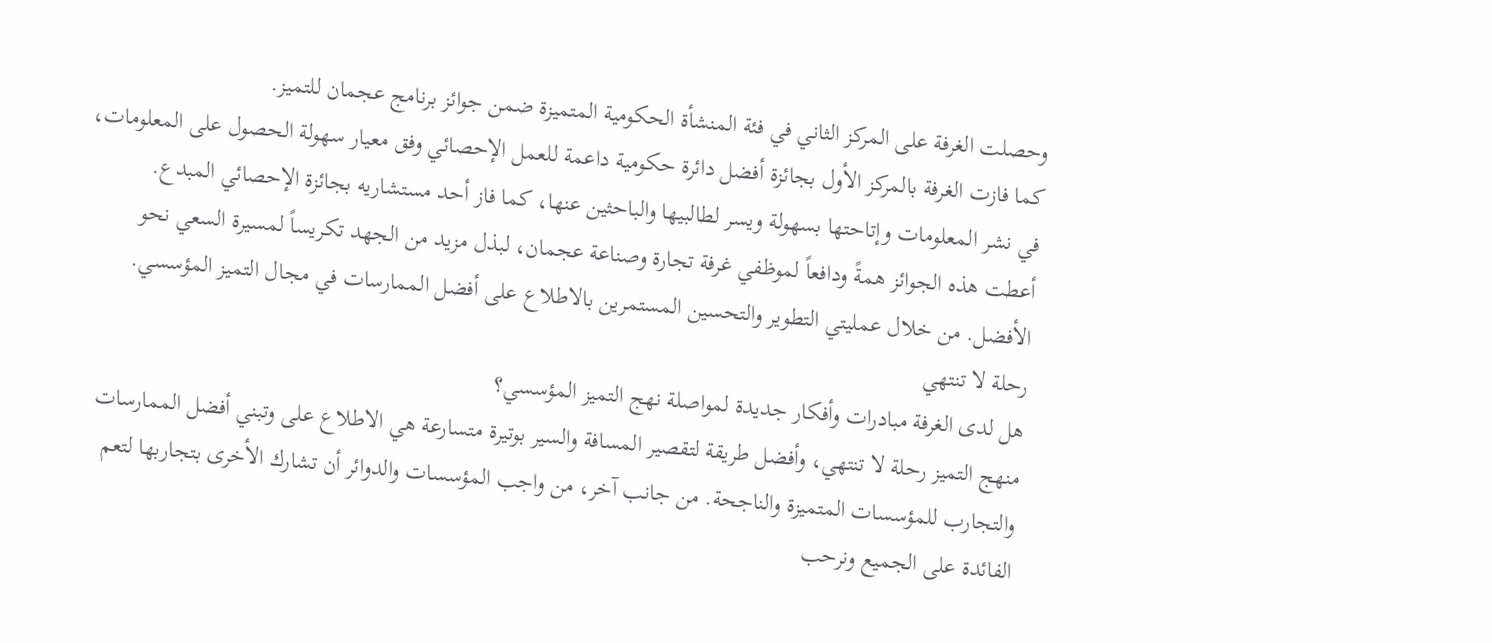وحصلت الغرفة على المركز الثاني في فئة المنشأة الحكومية المتميزة ضمن جوائز برنامج عجمان للتميز.
كما فازت الغرفة بالمركز الأول بجائزة أفضل دائرة حكومية داعمة للعمل الإحصائي وفق معيار سهولة الحصول على المعلومات، في نشر المعلومات وإتاحتها بسهولة ويسر لطالبيها والباحثين عنها، كما فاز أحد مستشاريه بجائزة الإحصائي المبدع.
أعطت هذه الجوائز همةً ودافعاً لموظفي غرفة تجارة وصناعة عجمان، لبذل مزيد من الجهد تكريساً لمسيرة السعي نحو الأفضل. من خلال عمليتي التطوير والتحسين المستمرين بالاطلاع على أفضل الممارسات في مجال التميز المؤسسي.
رحلة لا تنتهي
هل لدى الغرفة مبادرات وأفكار جديدة لمواصلة نهج التميز المؤسسي؟
منهج التميز رحلة لا تنتهي، وأفضل طريقة لتقصير المسافة والسير بوتيرة متسارعة هي الاطلاع على وتبني أفضل الممارسات والتجارب للمؤسسات المتميزة والناجحة. من جانب آخر، من واجب المؤسسات والدوائر أن تشارك الأخرى بتجاربها لتعم الفائدة على الجميع ونرحب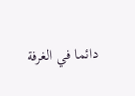دائما في الغرفة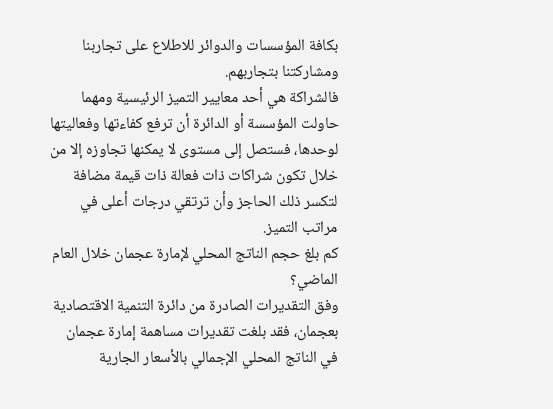بكافة المؤسسات والدوائر للاطلاع على تجاربنا ومشاركتنا بتجاربهم.
فالشراكة هي أحد معايير التميز الرئيسية ومهما حاولت المؤسسة أو الدائرة أن ترفع كفاءتها وفعاليتها لوحدها، فستصل إلى مستوى لا يمكنها تجاوزه إلا من خلال تكون شراكات ذات فعالة ذات قيمة مضافة لتكسر ذلك الحاجز وأن ترتقي درجات أعلى في مراتب التميز.
كم بلغ حجم الناتج المحلي لإمارة عجمان خلال العام الماضي؟
وفق التقديرات الصادرة من دائرة التنمية الاقتصادية بعجمان، فقد بلغت تقديرات مساهمة إمارة عجمان في الناتج المحلي الإجمالي بالأسعار الجارية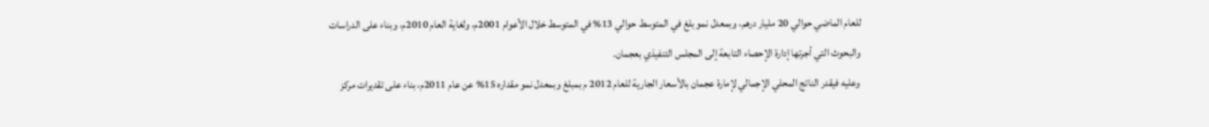للعام الماضي حوالي 20 مليار درهم، وبمعدل نمو بلغ في المتوسط حوالي 13% في المتوسط خلال الأعوام 2001م، ولغاية العام 2010م، وبناء على الدراسات والبحوث التي أجرتها إدارة الإحصاء التابعة إلى المجلس التنفيذي بعجمان.
وعليه فيقدر الناتج المحلي الإجمالي لإمارة عجمان بالأسعار الجارية للعام 2012 م بمبلغ وبمعدل نمو مقداره 15% عن عام 2011م، بناء على تقديرات مركز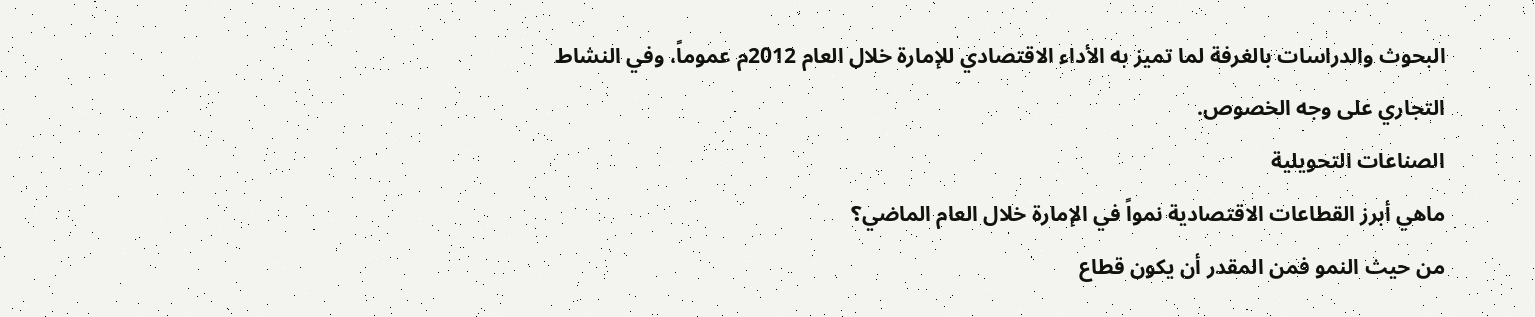البحوث والدراسات بالغرفة لما تميز به الأداء الاقتصادي للإمارة خلال العام 2012م عموماً، وفي النشاط التجاري على وجه الخصوص.
الصناعات التحويلية
ماهي أبرز القطاعات الاقتصادية نمواً في الإمارة خلال العام الماضي؟
من حيث النمو فمن المقدر أن يكون قطاع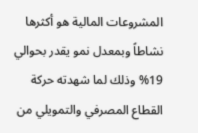المشروعات المالية هو أكثرها نشاطاً وبمعدل نمو يقدر بحوالي 19% وذلك لما شهدته حركة القطاع المصرفي والتمويلي من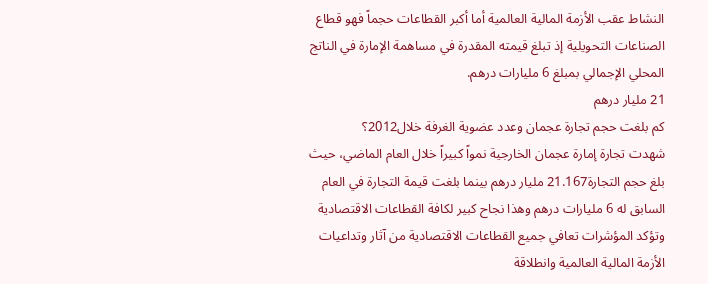النشاط عقب الأزمة المالية العالمية أما أكبر القطاعات حجماً فهو قطاع الصناعات التحويلية إذ تبلغ قيمته المقدرة في مساهمة الإمارة في الناتج المحلي الإجمالي بمبلغ 6 مليارات درهم.
21 مليار درهم
كم بلغت حجم تجارة عجمان وعدد عضوية الغرفة خلال2012؟
شهدت تجارة إمارة عجمان الخارجية نمواً كبيراً خلال العام الماضي، حيث بلغ حجم التجارة21.167 مليار درهم بينما بلغت قيمة التجارة في العام السابق له 6 مليارات درهم وهذا نجاح كبير لكافة القطاعات الاقتصادية وتؤكد المؤشرات تعافي جميع القطاعات الاقتصادية من آثار وتداعيات الأزمة المالية العالمية وانطلاقة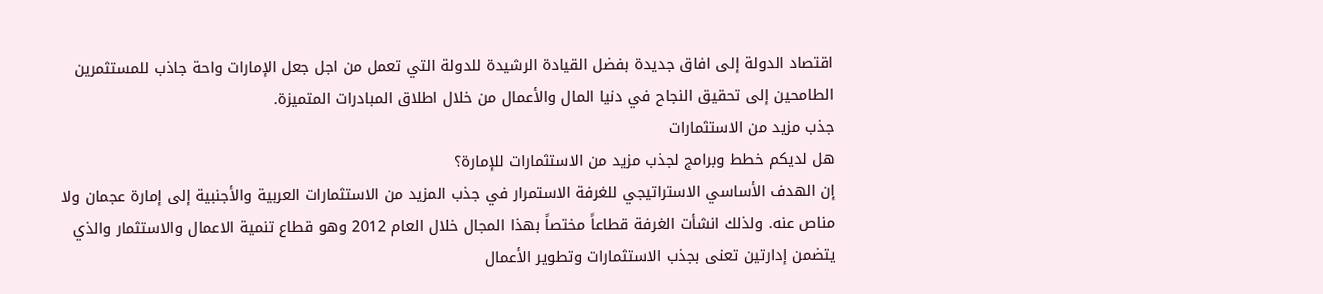اقتصاد الدولة إلى افاق جديدة بفضل القيادة الرشيدة للدولة التي تعمل من اجل جعل الإمارات واحة جاذب للمستثمرين الطامحين إلى تحقيق النجاح في دنيا المال والأعمال من خلال اطلاق المبادرات المتميزة.
جذب مزيد من الاستثمارات
هل لديكم خطط وبرامج لجذب مزيد من الاستثمارات للإمارة؟
إن الهدف الأساسي الاستراتيجي للغرفة الاستمرار في جذب المزيد من الاستثمارات العربية والأجنبية إلى إمارة عجمان ولا مناص عنه. ولذلك انشأت الغرفة قطاعاً مختصاً بهذا المجال خلال العام 2012 وهو قطاع تنمية الاعمال والاستثمار والذي يتضمن إدارتين تعنى بجذب الاستثمارات وتطوير الأعمال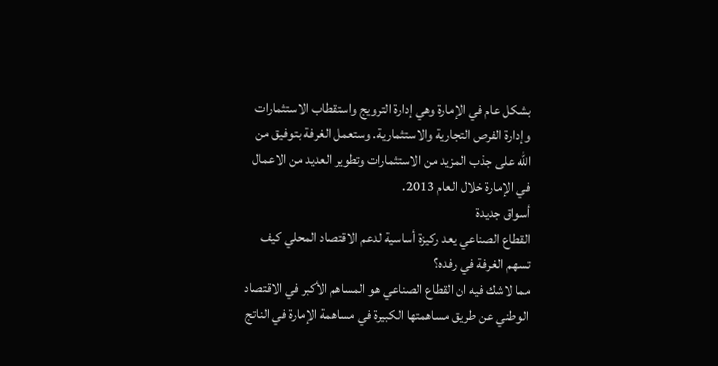بشكل عام في الإمارة وهي إدارة الترويج واستقطاب الاستثمارات وإدارة الفرص التجارية والاستثمارية. وستعمل الغرفة بتوفيق من الله على جذب المزيد من الاستثمارات وتطوير العديد من الاعمال في الإمارة خلال العام 2013.
أسواق جديدة
القطاع الصناعي يعد ركيزة أساسية لدعم الاقتصاد المحلي كيف تسهم الغرفة في رفده؟
مما لاشك فيه ان القطاع الصناعي هو المساهم الأكبر في الاقتصاد الوطني عن طريق مساهمتها الكبيرة في مساهمة الإمارة في الناتج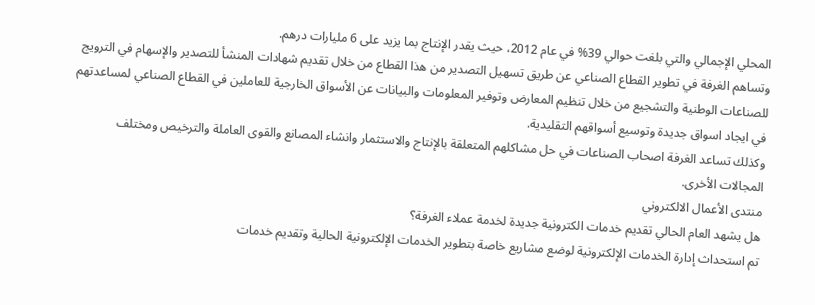المحلي الإجمالي والتي بلغت حوالي 39% في عام 2012، حيث يقدر الإنتاج بما يزيد على 6 مليارات درهم.
وتساهم الغرفة في تطوير القطاع الصناعي عن طريق تسهيل التصدير من هذا القطاع من خلال تقديم شهادات المنشأ للتصدير والإسهام في الترويج للصناعات الوطنية والتشجيع من خلال تنظيم المعارض وتوفير المعلومات والبيانات عن الأسواق الخارجية للعاملين في القطاع الصناعي لمساعدتهم في ايجاد اسواق جديدة وتوسيع أسواقهم التقليدية.
وكذلك تساعد الغرفة اصحاب الصناعات في حل مشاكلهم المتعلقة بالإنتاج والاستثمار وانشاء المصانع والقوى العاملة والترخيص ومختلف المجالات الأخرى.
منتدى الأعمال الالكتروني
هل يشهد العام الحالي تقديم خدمات الكترونية جديدة لخدمة عملاء الغرفة؟
تم استحداث إدارة الخدمات الإلكترونية لوضع مشاريع خاصة بتطوير الخدمات الإلكترونية الحالية وتقديم خدمات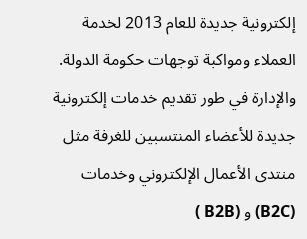إلكترونية جديدة للعام 2013 لخدمة العملاء ومواكبة توجهات حكومة الدولة. والإدارة في طور تقديم خدمات إلكترونية جديدة للأعضاء المنتسبين للغرفة مثل منتدى الأعمال الإلكتروني وخدمات (B2C) و (B2B )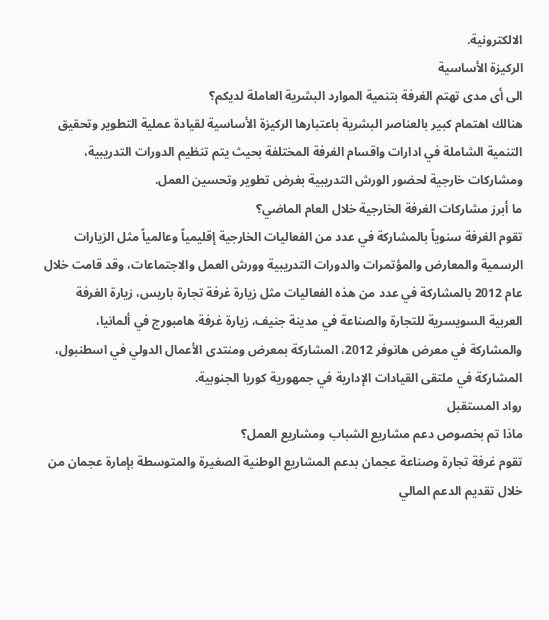الالكترونية.
الركيزة الأساسية
الى أى مدى تهتم الغرفة بتنمية الموارد البشرية العاملة لديكم؟
هنالك اهتمام كبير بالعناصر البشرية باعتبارها الركيزة الأساسية لقيادة عملية التطوير وتحقيق التنمية الشاملة في ادارات واقسام الغرفة المختلفة بحيث يتم تنظيم الدورات التدريبية، ومشاركات خارجية لحضور الورش التدريبية بغرض تطوير وتحسين العمل.
ما أبرز مشاركات الغرفة الخارجية خلال العام الماضي؟
تقوم الغرفة سنوياً بالمشاركة في عدد من الفعاليات الخارجية إقليمياً وعالمياً مثل الزيارات الرسمية والمعارض والمؤتمرات والدورات التدريبية وورش العمل والاجتماعات، وقد قامت خلال عام 2012 بالمشاركة في عدد من هذه الفعاليات مثل زيارة غرفة تجارة باريس، زيارة الغرفة العربية السويسرية للتجارة والصناعة في مدينة جنيف، زيارة غرفة هامبورج في ألمانيا، والمشاركة في معرض هانوفر 2012، المشاركة بمعرض ومنتدى الأعمال الدولي في اسطنبول، المشاركة في ملتقى القيادات الإدارية في جمهورية كوريا الجنوبية.
رواد المستقبل
ماذا تم بخصوص دعم مشاريع الشباب ومشاريع العمل؟
تقوم غرفة تجارة وصناعة عجمان بدعم المشاريع الوطنية الصغيرة والمتوسطة بإمارة عجمان من خلال تقديم الدعم المالي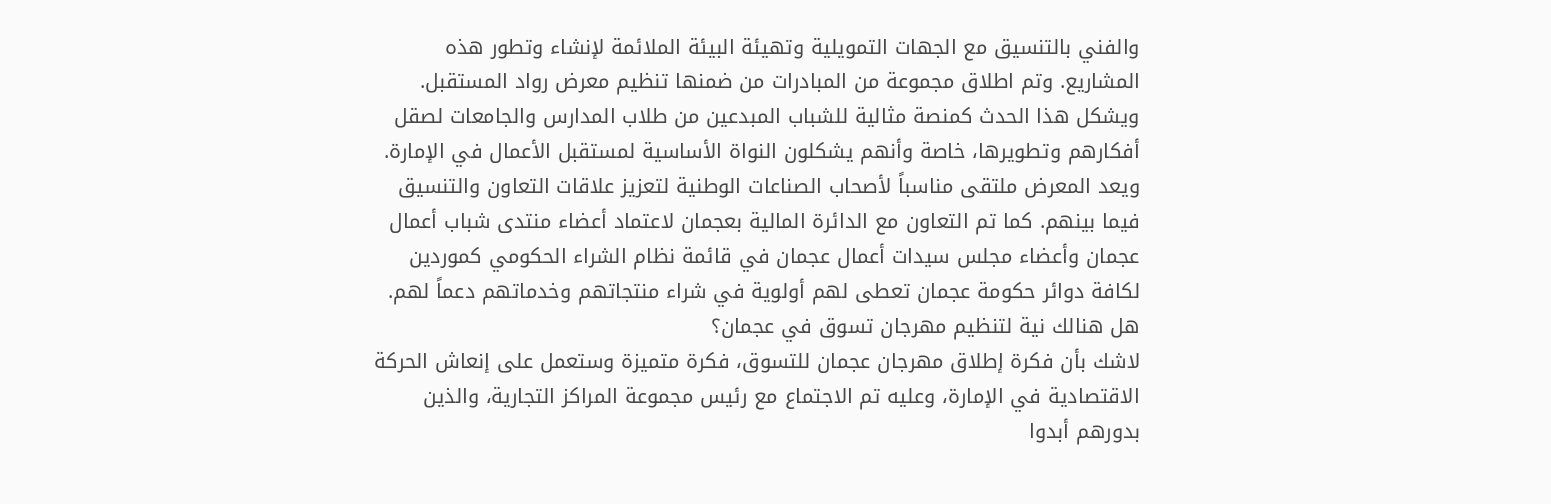والفني بالتنسيق مع الجهات التمويلية وتهيئة البيئة الملائمة لإنشاء وتطور هذه المشاريع. وتم اطلاق مجموعة من المبادرات من ضمنها تنظيم معرض رواد المستقبل. ويشكل هذا الحدث كمنصة مثالية للشباب المبدعين من طلاب المدارس والجامعات لصقل أفكارهم وتطويرها، خاصة وأنهم يشكلون النواة الأساسية لمستقبل الأعمال في الإمارة.
ويعد المعرض ملتقى مناسباً لأصحاب الصناعات الوطنية لتعزيز علاقات التعاون والتنسيق فيما بينهم. كما تم التعاون مع الدائرة المالية بعجمان لاعتماد أعضاء منتدى شباب أعمال عجمان وأعضاء مجلس سيدات أعمال عجمان في قائمة نظام الشراء الحكومي كموردين لكافة دوائر حكومة عجمان تعطى لهم أولوية في شراء منتجاتهم وخدماتهم دعماً لهم.
هل هنالك نية لتنظيم مهرجان تسوق في عجمان؟
لاشك بأن فكرة إطلاق مهرجان عجمان للتسوق، فكرة متميزة وستعمل على إنعاش الحركة الاقتصادية في الإمارة، وعليه تم الاجتماع مع رئيس مجموعة المراكز التجارية، والذين بدورهم أبدوا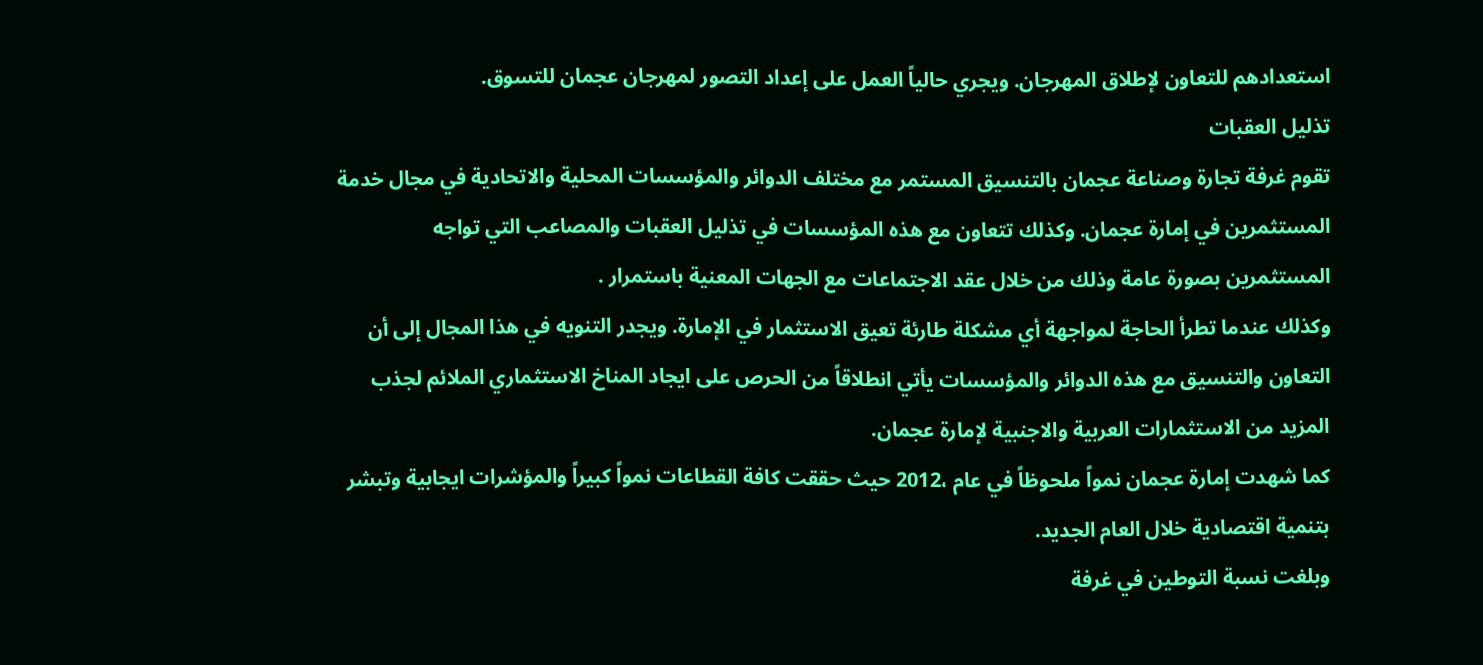استعدادهم للتعاون لإطلاق المهرجان. ويجري حالياً العمل على إعداد التصور لمهرجان عجمان للتسوق.
تذليل العقبات
تقوم غرفة تجارة وصناعة عجمان بالتنسيق المستمر مع مختلف الدوائر والمؤسسات المحلية والاتحادية في مجال خدمة المستثمرين في إمارة عجمان. وكذلك تتعاون مع هذه المؤسسات في تذليل العقبات والمصاعب التي تواجه المستثمرين بصورة عامة وذلك من خلال عقد الاجتماعات مع الجهات المعنية باستمرار .
وكذلك عندما تطرأ الحاجة لمواجهة أي مشكلة طارئة تعيق الاستثمار في الإمارة. ويجدر التنويه في هذا المجال إلى أن التعاون والتنسيق مع هذه الدوائر والمؤسسات يأتي انطلاقاً من الحرص على ايجاد المناخ الاستثماري الملائم لجذب المزيد من الاستثمارات العربية والاجنبية لإمارة عجمان.
كما شهدت إمارة عجمان نمواً ملحوظاً في عام ،2012 حيث حققت كافة القطاعات نمواً كبيراً والمؤشرات ايجابية وتبشر بتنمية اقتصادية خلال العام الجديد.
وبلغت نسبة التوطين في غرفة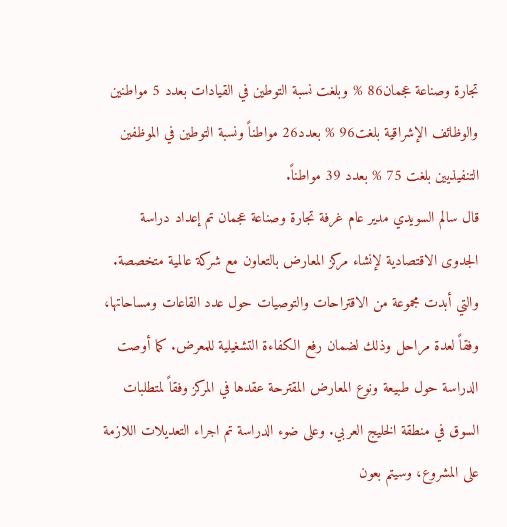تجارة وصناعة عجمان86 % وبلغت نسبة التوطين في القيادات بعدد 5 مواطنين والوظائف الإشراقية بلغت96 % بعدد26 مواطناً ونسبة التوطين في الموظفين التنفيذيين بلغت 75 % بعدد 39 مواطناً.
قال سالم السويدي مدير عام غرفة تجارة وصناعة عجمان تم إعداد دراسة الجدوى الاقتصادية لإنشاء مركز المعارض بالتعاون مع شركة عالمية متخصصة. والتي أبدت مجموعة من الاقتراحات والتوصيات حول عدد القاعات ومساحاتها، وفقاً لعدة مراحل وذلك لضمان رفع الكفاءة التشغيلية للمعرض. كما أوصت الدراسة حول طبيعة ونوع المعارض المقترحة عقدها في المركز وفقاً لمتطلبات السوق في منطقة الخليج العربي. وعلى ضوء الدراسة تم اجراء التعديلات اللازمة على المشروع، وسيتم بعون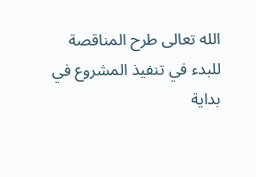الله تعالى طرح المناقصة للبدء في تنفيذ المشروع في بداية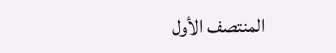المنتصف الأول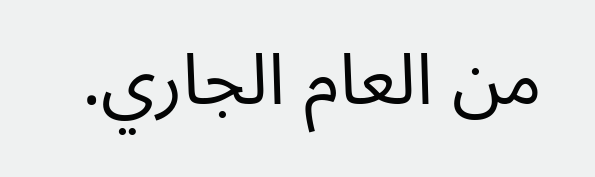من العام الجاري.